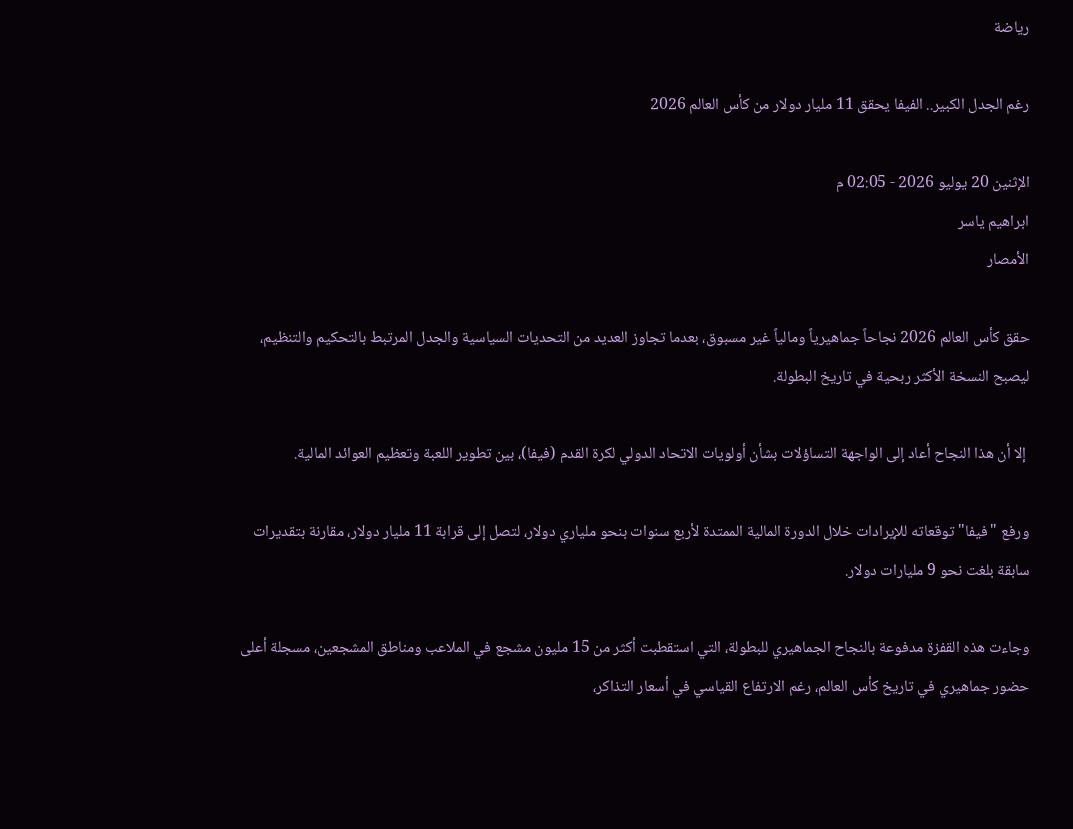رياضة

رغم الجدل الكبير.. الفيفا يحقق 11 مليار دولار من كأس العالم 2026

الإثنين 20 يوليو 2026 - 02:05 م
ابراهيم ياسر
الأمصار

حقق كأس العالم 2026 نجاحاً جماهيرياً ومالياً غير مسبوق، بعدما تجاوز العديد من التحديات السياسية والجدل المرتبط بالتحكيم والتنظيم، ليصبح النسخة الأكثر ربحية في تاريخ البطولة.

 إلا أن هذا النجاح أعاد إلى الواجهة التساؤلات بشأن أولويات الاتحاد الدولي لكرة القدم (فيفا)، بين تطوير اللعبة وتعظيم العوائد المالية.

ورفع "فيفا" توقعاته للإيرادات خلال الدورة المالية الممتدة لأربع سنوات بنحو ملياري دولار، لتصل إلى قرابة 11 مليار دولار، مقارنة بتقديرات سابقة بلغت نحو 9 مليارات دولار.

وجاءت هذه القفزة مدفوعة بالنجاح الجماهيري للبطولة، التي استقطبت أكثر من 15 مليون مشجع في الملاعب ومناطق المشجعين، مسجلة أعلى حضور جماهيري في تاريخ كأس العالم، رغم الارتفاع القياسي في أسعار التذاكر،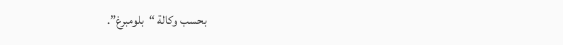بحسب وكالة “بلومبرغ”.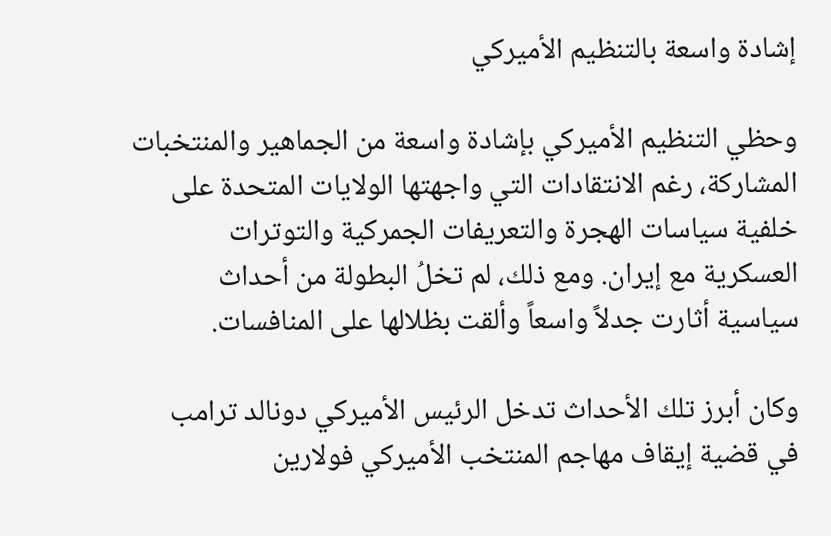إشادة واسعة بالتنظيم الأميركي

وحظي التنظيم الأميركي بإشادة واسعة من الجماهير والمنتخبات المشاركة، رغم الانتقادات التي واجهتها الولايات المتحدة على خلفية سياسات الهجرة والتعريفات الجمركية والتوترات العسكرية مع إيران. ومع ذلك، لم تخلُ البطولة من أحداث سياسية أثارت جدلاً واسعاً وألقت بظلالها على المنافسات.

وكان أبرز تلك الأحداث تدخل الرئيس الأميركي دونالد ترامب في قضية إيقاف مهاجم المنتخب الأميركي فولارين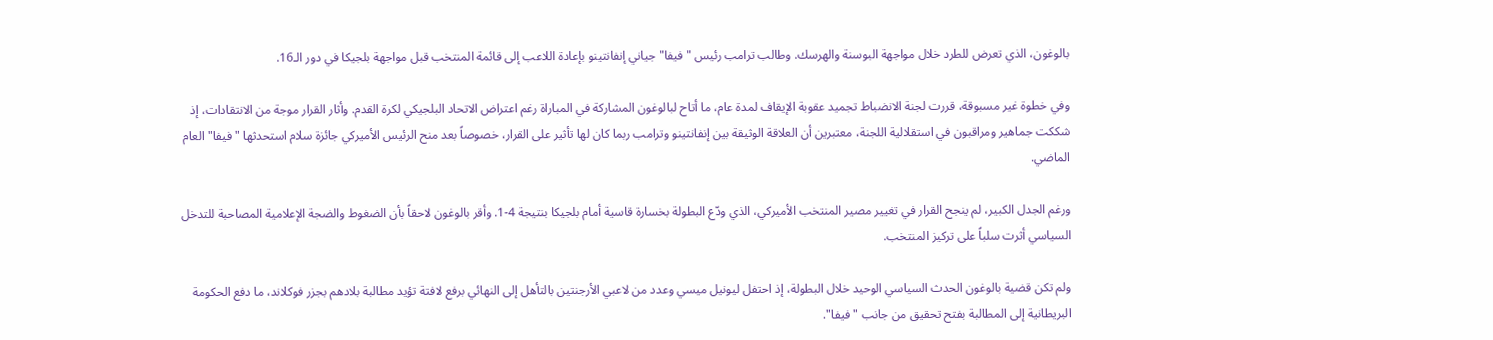بالوغون، الذي تعرض للطرد خلال مواجهة البوسنة والهرسك. وطالب ترامب رئيس "فيفا" جياني إنفانتينو بإعادة اللاعب إلى قائمة المنتخب قبل مواجهة بلجيكا في دور الـ16.

وفي خطوة غير مسبوقة، قررت لجنة الانضباط تجميد عقوبة الإيقاف لمدة عام، ما أتاح لبالوغون المشاركة في المباراة رغم اعتراض الاتحاد البلجيكي لكرة القدم. وأثار القرار موجة من الانتقادات، إذ شككت جماهير ومراقبون في استقلالية اللجنة، معتبرين أن العلاقة الوثيقة بين إنفانتينو وترامب ربما كان لها تأثير على القرار، خصوصاً بعد منح الرئيس الأميركي جائزة سلام استحدثها "فيفا" العام الماضي.

ورغم الجدل الكبير، لم ينجح القرار في تغيير مصير المنتخب الأميركي، الذي ودّع البطولة بخسارة قاسية أمام بلجيكا بنتيجة 4-1. وأقر بالوغون لاحقاً بأن الضغوط والضجة الإعلامية المصاحبة للتدخل السياسي أثرت سلباً على تركيز المنتخب.

ولم تكن قضية بالوغون الحدث السياسي الوحيد خلال البطولة، إذ احتفل ليونيل ميسي وعدد من لاعبي الأرجنتين بالتأهل إلى النهائي برفع لافتة تؤيد مطالبة بلادهم بجزر فوكلاند، ما دفع الحكومة البريطانية إلى المطالبة بفتح تحقيق من جانب "فيفا".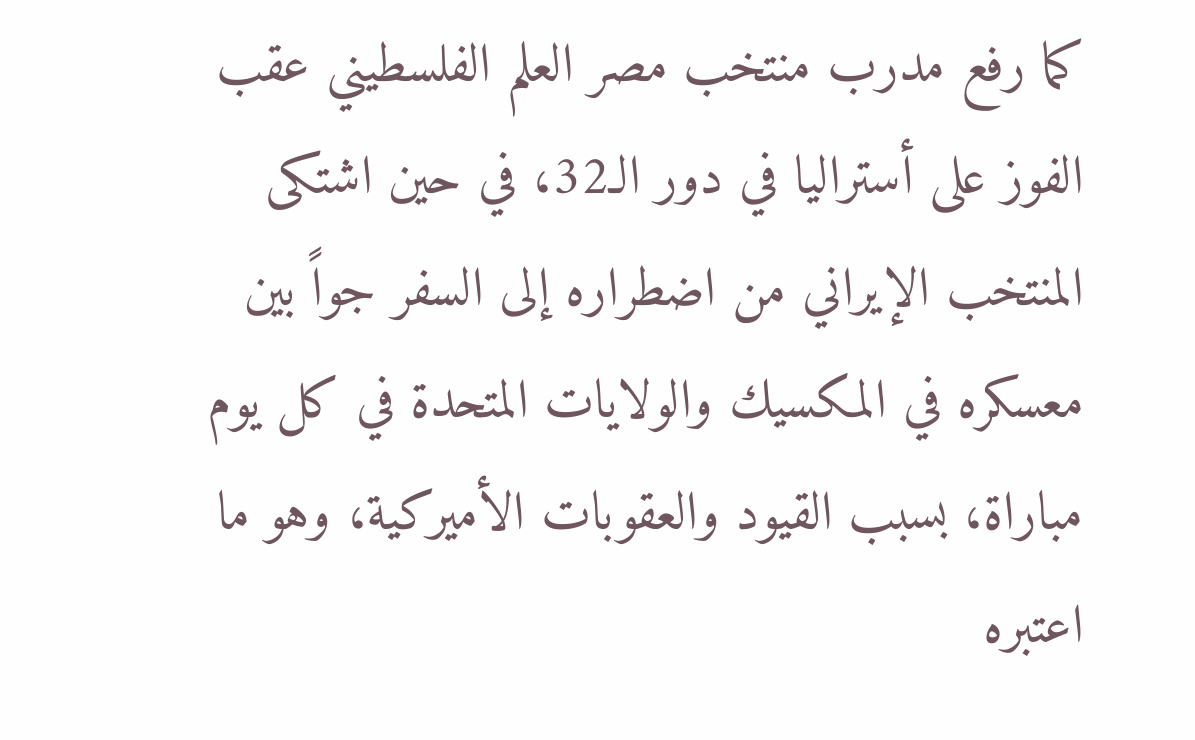كما رفع مدرب منتخب مصر العلم الفلسطيني عقب الفوز على أستراليا في دور الـ32، في حين اشتكى المنتخب الإيراني من اضطراره إلى السفر جواً بين معسكره في المكسيك والولايات المتحدة في كل يوم مباراة، بسبب القيود والعقوبات الأميركية، وهو ما اعتبره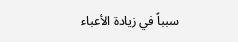سبباً في زيادة الأعباء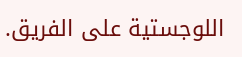اللوجستية على الفريق.